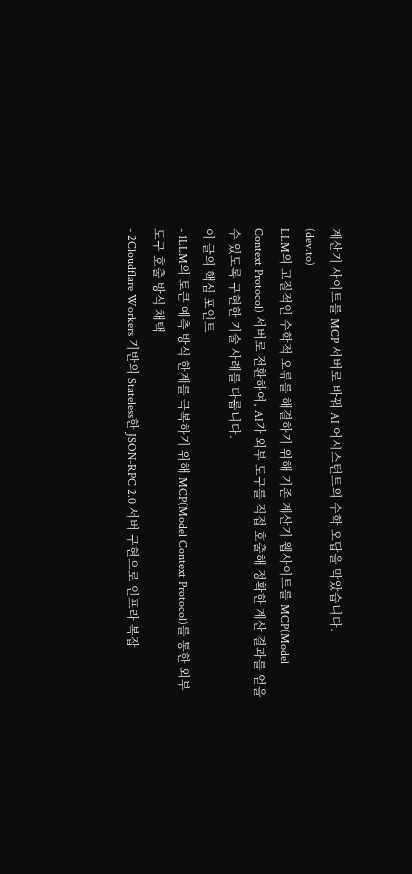계산기 사이트를 MCP 서버로 바꿔 AI 어시스턴트의 수학 오답을 막았습니다.
(dev.to)
LLM의 고질적인 수학적 오류를 해결하기 위해 기존 계산기 웹사이트를 MCP(Model Context Protocol) 서버로 전환하여, AI가 외부 도구를 직접 호출해 정확한 계산 결과를 얻을 수 있도록 구현한 기술 사례를 다룹니다.
이 글의 핵심 포인트
- 1LLM의 토큰 예측 방식 한계를 극복하기 위해 MCP(Model Context Protocol)를 통한 외부 도구 호출 방식 채택
- 2Cloudflare Workers 기반의 Stateless한 JSON-RPC 2.0 서버 구현으로 인프라 복잡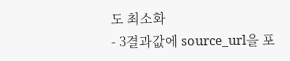도 최소화
- 3결과값에 source_url을 포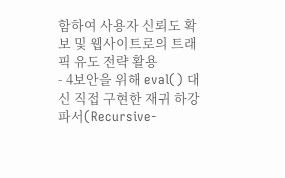함하여 사용자 신뢰도 확보 및 웹사이트로의 트래픽 유도 전략 활용
- 4보안을 위해 eval() 대신 직접 구현한 재귀 하강 파서(Recursive-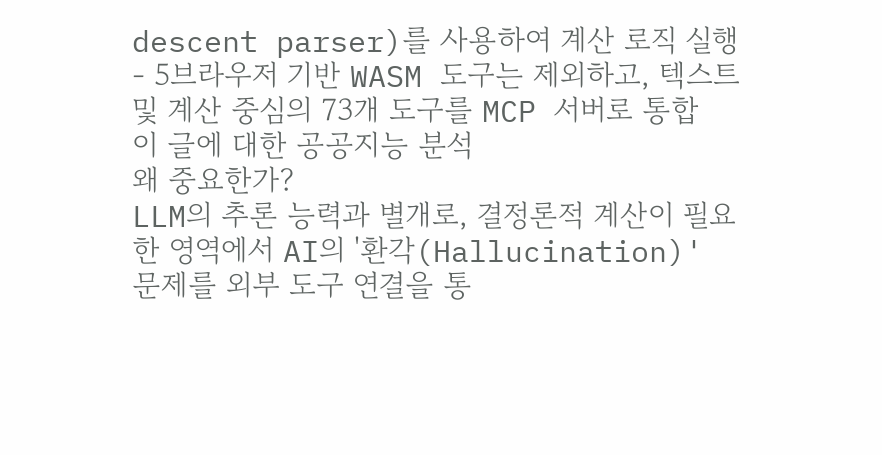descent parser)를 사용하여 계산 로직 실행
- 5브라우저 기반 WASM 도구는 제외하고, 텍스트 및 계산 중심의 73개 도구를 MCP 서버로 통합
이 글에 대한 공공지능 분석
왜 중요한가?
LLM의 추론 능력과 별개로, 결정론적 계산이 필요한 영역에서 AI의 '환각(Hallucination)' 문제를 외부 도구 연결을 통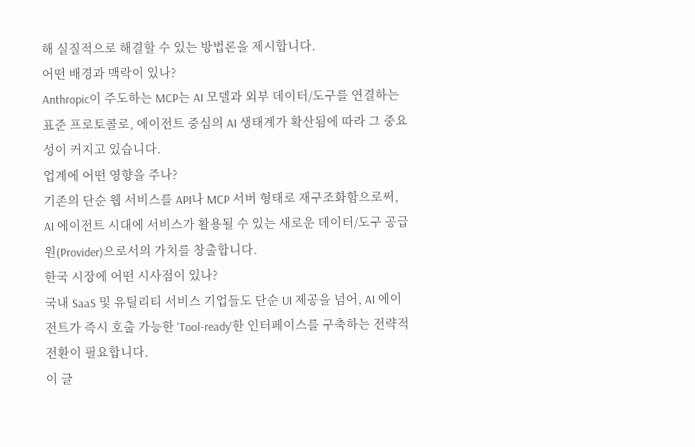해 실질적으로 해결할 수 있는 방법론을 제시합니다.
어떤 배경과 맥락이 있나?
Anthropic이 주도하는 MCP는 AI 모델과 외부 데이터/도구를 연결하는 표준 프로토콜로, 에이전트 중심의 AI 생태계가 확산됨에 따라 그 중요성이 커지고 있습니다.
업계에 어떤 영향을 주나?
기존의 단순 웹 서비스를 API나 MCP 서버 형태로 재구조화함으로써, AI 에이전트 시대에 서비스가 활용될 수 있는 새로운 데이터/도구 공급원(Provider)으로서의 가치를 창출합니다.
한국 시장에 어떤 시사점이 있나?
국내 SaaS 및 유틸리티 서비스 기업들도 단순 UI 제공을 넘어, AI 에이전트가 즉시 호출 가능한 'Tool-ready'한 인터페이스를 구축하는 전략적 전환이 필요합니다.
이 글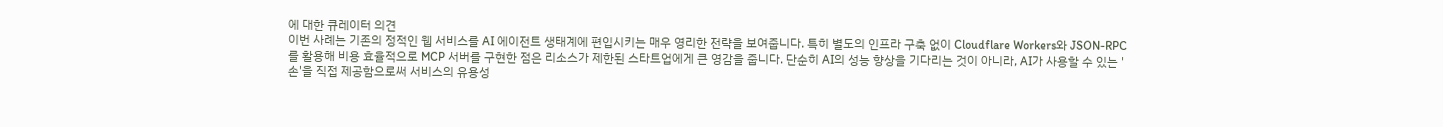에 대한 큐레이터 의견
이번 사례는 기존의 정적인 웹 서비스를 AI 에이전트 생태계에 편입시키는 매우 영리한 전략을 보여줍니다. 특히 별도의 인프라 구축 없이 Cloudflare Workers와 JSON-RPC를 활용해 비용 효율적으로 MCP 서버를 구현한 점은 리소스가 제한된 스타트업에게 큰 영감을 줍니다. 단순히 AI의 성능 향상을 기다리는 것이 아니라, AI가 사용할 수 있는 '손'을 직접 제공함으로써 서비스의 유용성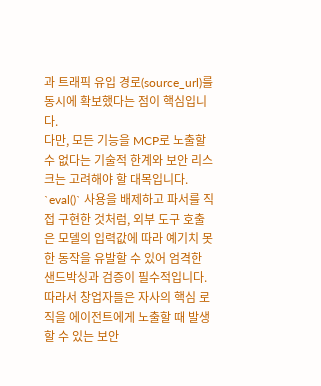과 트래픽 유입 경로(source_url)를 동시에 확보했다는 점이 핵심입니다.
다만, 모든 기능을 MCP로 노출할 수 없다는 기술적 한계와 보안 리스크는 고려해야 할 대목입니다. `eval()` 사용을 배제하고 파서를 직접 구현한 것처럼, 외부 도구 호출은 모델의 입력값에 따라 예기치 못한 동작을 유발할 수 있어 엄격한 샌드박싱과 검증이 필수적입니다. 따라서 창업자들은 자사의 핵심 로직을 에이전트에게 노출할 때 발생할 수 있는 보안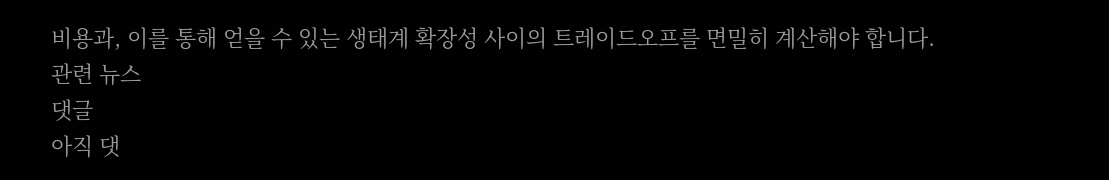비용과, 이를 통해 얻을 수 있는 생태계 확장성 사이의 트레이드오프를 면밀히 계산해야 합니다.
관련 뉴스
댓글
아직 댓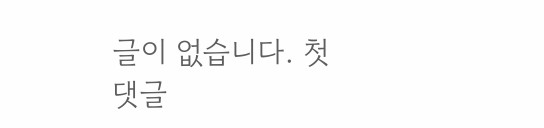글이 없습니다. 첫 댓글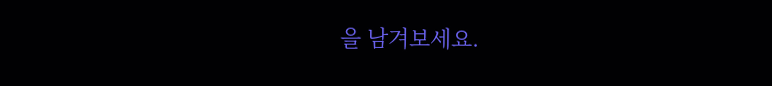을 남겨보세요.